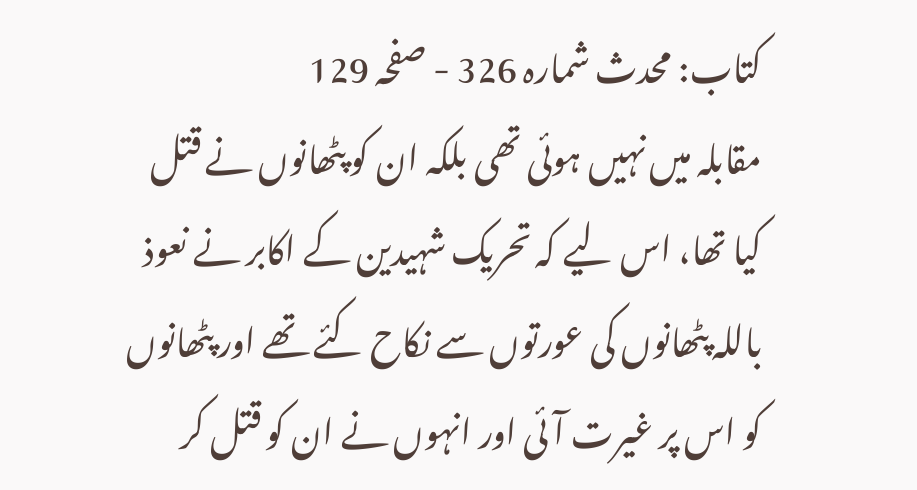کتاب: محدث شمارہ 326 - صفحہ 129
مقابلہ میں نہیں ہوئی تھی بلکہ ان کو پٹھانوں نے قتل کیا تھا، اس لیے کہ تحریک شہیدین کے اکابر نے نعوذ باللہ پٹھانوں کی عورتوں سے نکاح کئے تھے اور پٹھانوں کو اس پر غیرت آئی اور انہوں نے ان کو قتل کر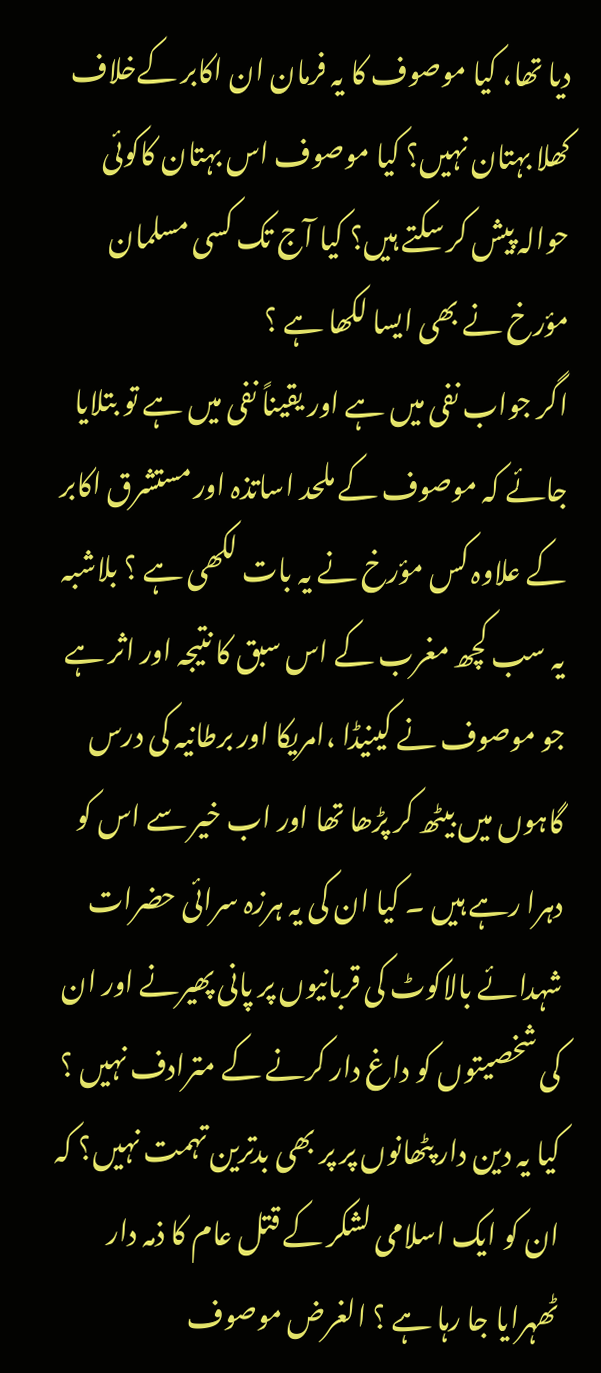دیا تھا، کیا موصوف کا یہ فرمان ان اکابر کےخلاف کھلا بہتان نہیں؟ کیا موصوف اس بہتان کاکوئی حوالہ پیش کر سکتے ہیں؟ کیا آج تک کسی مسلمان مؤرخ نے بھی ایسا لکھا ہے ؟
اگر جواب نفی میں ہے اور یقیناً نفی میں ہے تو بتلایا جائے کہ موصوف کے ملحد اساتذہ اور مستشرق اکابر کے علاوہ کس مؤرخ نے یہ بات لکھی ہے ؟ بلاشبہ یہ سب کچھ مغرب کے اس سبق کا نتیجہ اور اثر ہے جو موصوف نے کینیڈا ،امریکا اور برطانیہ کی درس گاہوں میں بیٹھ کر پڑھا تھا اور اب خیر سے اس کو دہرا رہے ہیں ۔ کیا ان کی یہ ہرزہ سرائی حضرات شہدائے بالاکوٹ کی قربانیوں پر پانی پھیرنے اور ان کی شخصیتوں کو داغ دار کرنے کے مترادف نہیں ؟ کیا یہ دین دار پٹھانوں پر پر بھی بدترین تہمت نہیں؟ کہ ان کو ایک اسلامی لشکر کے قتل عام کا ذمہ دار ٹھہرایا جا رہا ہے ؟ الغرض موصوف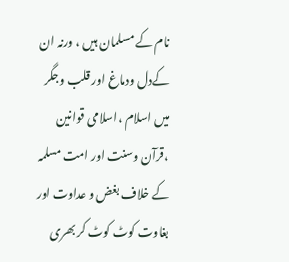نام کے مسلمان ہیں ، ورنہ ان کےدل ودماغ اور قلب وجگر میں اسلام ،اسلامی قوانین ،قرآن وسنت اور امت مسلمہ کے خلاف بغض و عداوت اور بغاوت کوٹ کوٹ کر بھری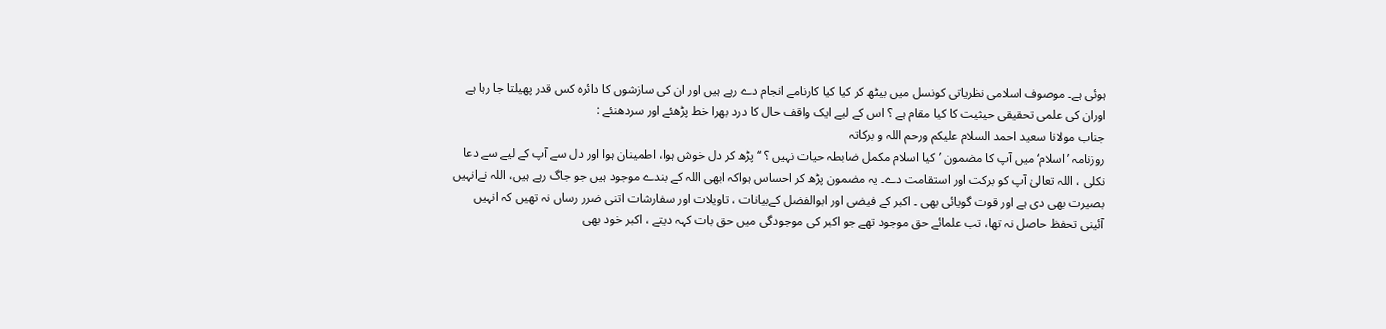ہوئی ہے۔ موصوف اسلامی نظریاتی کونسل میں بیٹھ کر کیا کیا کارنامے انجام دے رہے ہیں اور ان کی سازشوں کا دائرہ کس قدر پھیلتا جا رہا ہے اوران کی علمی تحقیقی حیثیت کا کیا مقام ہے ؟ اس کے لیے ایک واقف حال کا درد بھرا خط پڑھئے اور سردھنئے :
جناب مولانا سعید احمد السلام علیکم ورحم اللہ و برکاتہ
روزنامہ ’اسلام‘ میں آپ کا مضمون ’کیا اسلام مکمل ضابطہ حیات نہیں ؟ ‘‘ پڑھ کر دل خوش ہوا، اطمینان ہوا اور دل سے آپ کے لیے سے دعا نکلی ، اللہ تعالیٰ آپ کو برکت اور استقامت دے۔ یہ مضمون پڑھ کر احساس ہواکہ ابھی اللہ کے بندے موجود ہیں جو جاگ رہے ہیں، اللہ نےانہیں بصیرت بھی دی ہے اور قوت گویائی بھی ۔ اکبر کے فیضی اور ابوالفضل کےبیانات ، تاویلات اور سفارشات اتنی ضرر رساں نہ تھیں کہ انہیں آئینی تحفظ حاصل نہ تھا، تب علمائے حق موجود تھے جو اکبر کی موجودگی میں حق بات کہہ دیتے ، اکبر خود بھی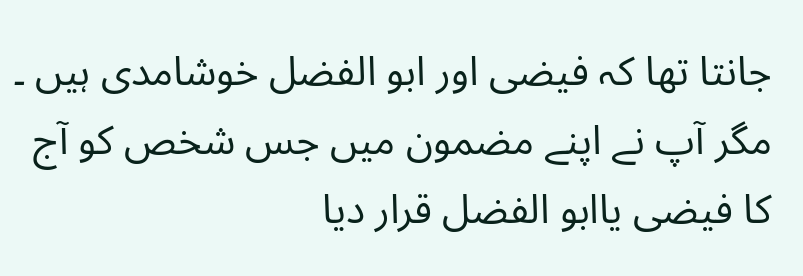جانتا تھا کہ فیضی اور ابو الفضل خوشامدی ہیں ۔ مگر آپ نے اپنے مضمون میں جس شخص کو آج کا فیضی یاابو الفضل قرار دیا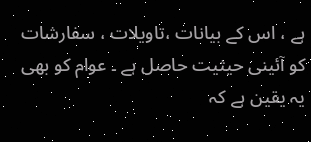ہے ، اس کے بیانات ،تاویلات ، سفارشات کو آئینی حیثیت حاصل ہے ۔ عوام کو بھی یہ یقین ہے کہ